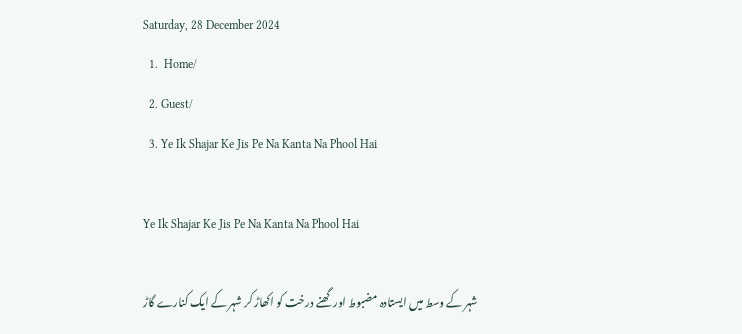Saturday, 28 December 2024
  1.  Home/
  2. Guest/
  3. Ye Ik Shajar Ke Jis Pe Na Kanta Na Phool Hai

Ye Ik Shajar Ke Jis Pe Na Kanta Na Phool Hai

شہر کے وسط میں ایستادہ مضبوط اور گھنے درخت کو اکھاڑ کر شہر کے ایک کنارے گاڑ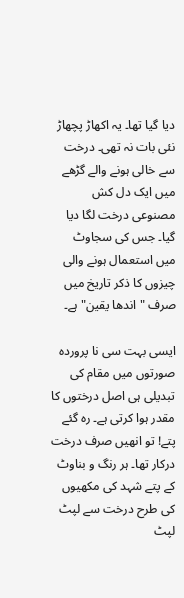دیا گیا تھا۔ یہ اکھاڑ پچھاڑ نئی بات نہ تھی۔ درخت سے خالی ہونے والے گڑھے میں ایک دل کش مصنوعی درخت لگا دیا گیا۔ جس کی سجاوٹ میں استعمال ہونے والی چیزوں کا ذکر تاریخ میں صرف "اندھا یقین" ہے۔

ایسی بہت سی نا پروردہ صورتوں میں مقام کی تبدیلی ہی اصل درختوں کا مقدر ہوا کرتی ہے۔ رہ گئے پتے! تو انھیں صرف درخت درکار تھا۔ ہر رنگ و بناوٹ کے پتے شہد کی مکھیوں کی طرح درخت سے لپٹ لپٹ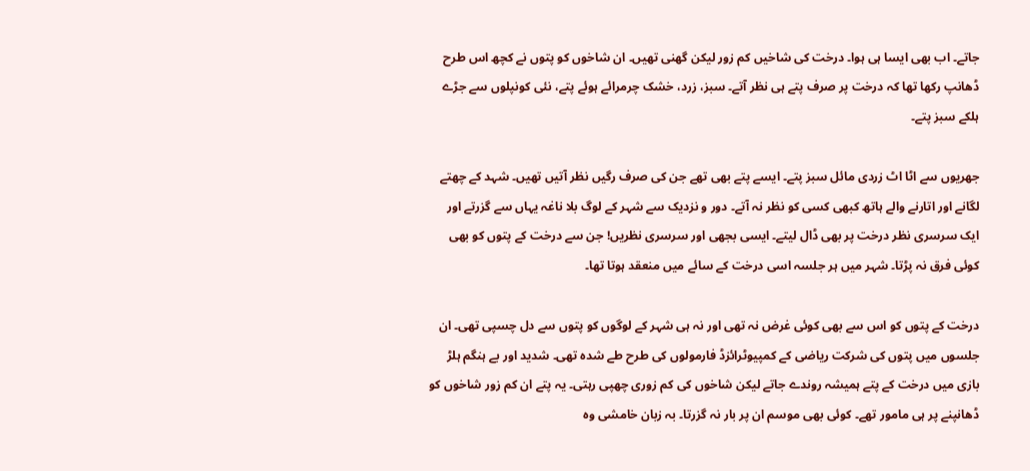جاتے۔ اب بھی ایسا ہی ہوا۔ درخت کی شاخیں کم زور لیکن گھنی تھیں۔ ان شاخوں کو پتوں نے کچھ اس طرح ڈھانپ رکھا تھا کہ درخت پر صرف پتے ہی نظر آتے۔ سبز، زرد، خشک چرمرائے ہوئے پتے، نئی کونپلوں سے جڑے ہلکے سبز پتے۔

جھریوں سے اٹا اٹ زردی مائل سبز پتے۔ ایسے پتے بھی تھے جن کی صرف رگیں نظر آتیں تھیں۔ شہد کے چھتے لگانے اور اتارنے والے ہاتھ کبھی کسی کو نظر نہ آتے۔ دور و نزدیک سے شہر کے لوگ بلا ناغہ یہاں سے گزرتے اور ایک سرسری نظر درخت پر بھی ڈال لیتے۔ ایسی بجھی اور سرسری نظریں! جن سے درخت کے پتوں کو بھی کوئی فرق نہ پڑتا۔ شہر میں ہر جلسہ اسی درخت کے سائے میں منعقد ہوتا تھا۔

درخت کے پتوں کو اس سے بھی کوئی غرض نہ تھی اور نہ ہی شہر کے لوگوں کو پتوں سے دل چسپی تھی۔ ان جلسوں میں پتوں کی شرکت ریاضی کے کمپیوٹرائزڈ فارمولوں کی طرح طے شدہ تھی۔ شدید اور بے ہنگم ہلڑ بازی میں درخت کے پتے ہمیشہ روندے جاتے لیکن شاخوں کی کم زوری چھپی رہتی۔ یہ پتے ان کم زور شاخوں کو ڈھانپنے پر ہی مامور تھے۔ کوئی بھی موسم ان پر بار نہ گزرتا۔ بہ زبان خامشی وہ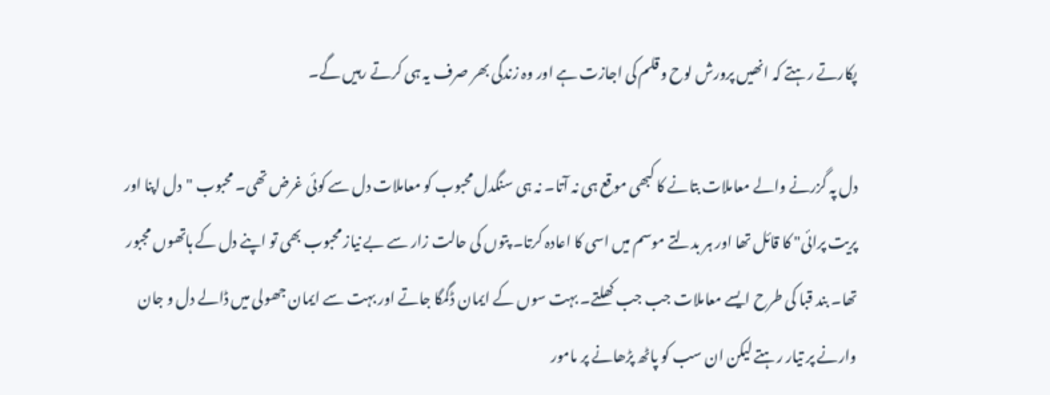پکارتے رہتے کہ انھیں پرورش لوح و قلم کی اجازت ہے اور وہ زندگی بھر صرف یہ ہی کرتے رہیں گے۔

دل پہ گزرنے والے معاملات بتانے کا کبھی موقع ہی نہ آتا۔ نہ ہی سنگدل محبوب کو معاملات دل سے کوئی غرض تھی۔ محبوب "دل اپنا اور پریت پرائی" کا قائل تھا اور ہر بدلتے موسم میں اسی کا اعادہ کرتا۔ پتوں کی حالت زار سے بے نیاز محبوب بھی تو اپنے دل کے ہاتھوں مجبور تھا۔ بند قبا کی طرح ایسے معاملات جب جب کھلتے۔ بہت سوں کے ایمان ڈگمگا جاتے اور بہت سے ایمان جھولی میں ڈالے دل و جان وارنے پر تیار رہتے لیکن ان سب کو پاٹھ پڑھانے پر مامور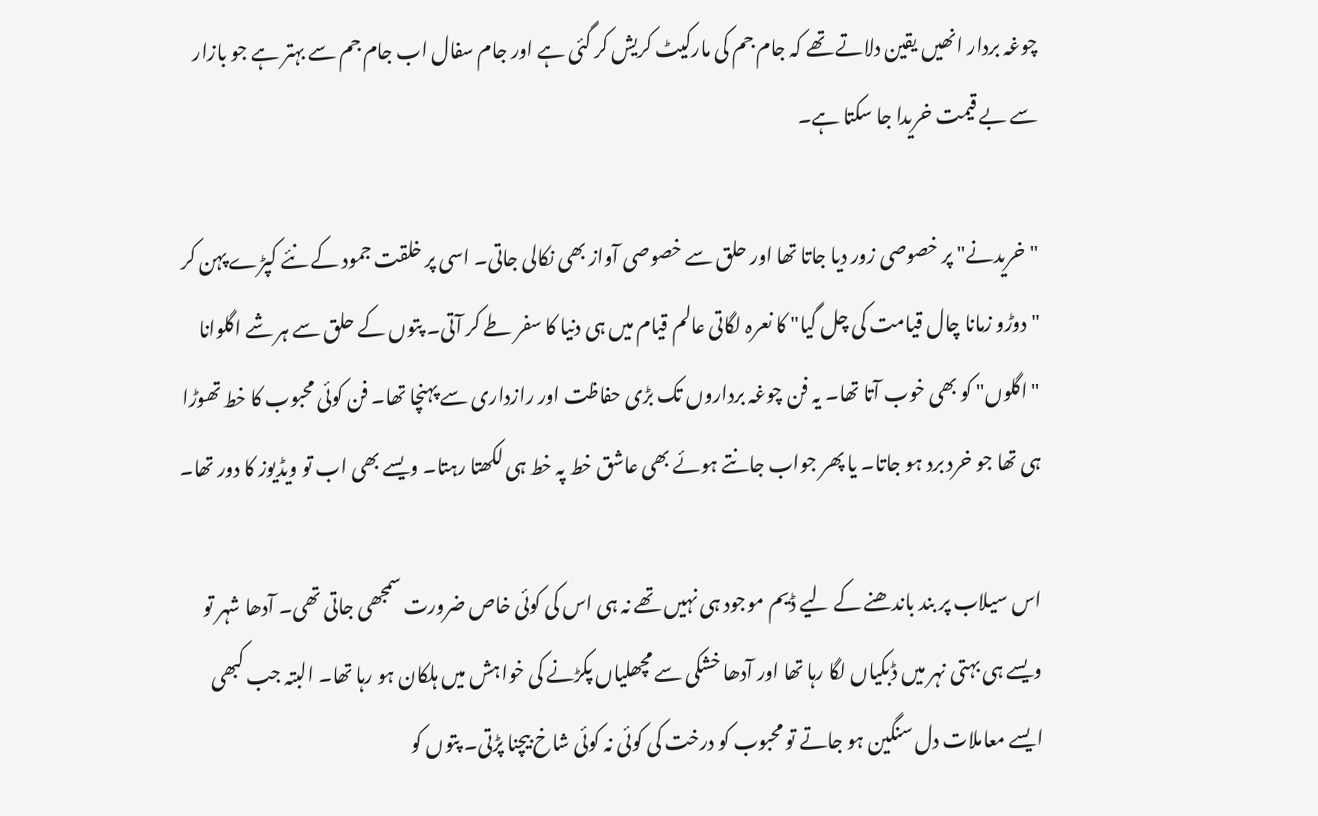چوغہ بردار انھیں یقین دلاتے تھے کہ جام جم کی مارکیٹ کریش کر گئی ہے اور جام سفال اب جام جم سے بہتر ہے جو بازار سے بے قیمت خریدا جا سکتا ہے۔

"خریدنے" پر خصوصی زور دیا جاتا تھا اور حلق سے خصوصی آواز بھی نکالی جاتی۔ اسی پر خلقت جمود کے نئے کپڑے پہن کر "دوڑو زمانا چال قیامت کی چل گیا" کا نعرہ لگاتی عالم قیام میں ہی دنیا کا سفر طے کر آتی۔ پتوں کے حلق سے ہر شے اگلوانا "اگلوں" کو بھی خوب آتا تھا۔ یہ فن چوغہ برداروں تک بڑی حفاظت اور رازداری سے پہنچا تھا۔ فن کوئی محبوب کا خط تھوڑا ہی تھا جو خرد برد ہو جاتا۔ یا پھر جواب جانتے ہوئے بھی عاشق خط پہ خط ہی لکھتا رہتا۔ ویسے بھی اب تو ویڈیوز کا دور تھا۔

اس سیلاب پر بند باندھنے کے لیے ڈیم موجود ہی نہیں تھے نہ ہی اس کی کوئی خاص ضرورت سمجھی جاتی تھی۔ آدھا شہر تو ویسے ہی بہتی نہر میں ڈبکیاں لگا رہا تھا اور آدھا خشکی سے مچھلیاں پکڑنے کی خواہش میں ہلکان ہو رہا تھا۔ البتہ جب کبھی ایسے معاملات دل سنگین ہو جاتے تو محبوب کو درخت کی کوئی نہ کوئی شاخ بیچنا پڑتی۔ پتوں کو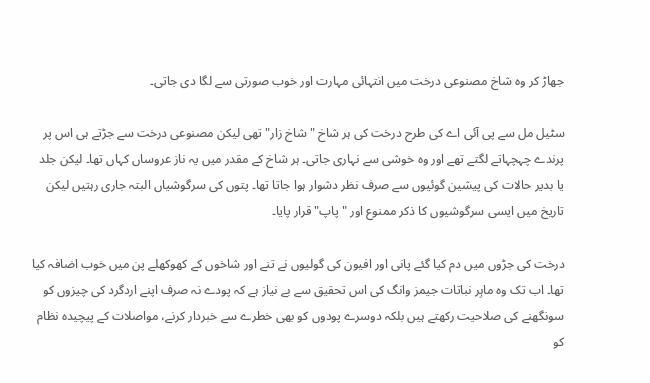جھاڑ کر وہ شاخ مصنوعی درخت میں انتہائی مہارت اور خوب صورتی سے لگا دی جاتی۔

سٹیل مل سے پی آئی اے کی طرح درخت کی ہر شاخ "شاخ زار" تھی لیکن مصنوعی درخت سے جڑتے ہی اس پر پرندے چہچہاتے لگتے تھے اور وہ خوشی سے نہاری جاتی۔ ہر شاخ کے مقدر میں یہ ناز عروساں کہاں تھا۔ لیکن جلد یا بدیر حالات کی پیشین گوئیوں سے صرف نظر دشوار ہوا جاتا تھا۔ پتوں کی سرگوشیاں البتہ جاری رہتیں لیکن تاریخ میں ایسی سرگوشیوں کا ذکر ممنوع اور "پاپ" قرار پایا۔

درخت کی جڑوں میں دم کیا گئے پانی اور افیون کی گولیوں نے تنے اور شاخوں کے کھوکھلے پن میں خوب اضافہ کیا تھا۔ اب تک وہ ماہِر نباتات جیمز وانگ کی اس تحقیق سے بے نیاز ہے کہ پودے نہ صرف اپنے اردگرد کی چیزوں کو سونگھنے کی صلاحیت رکھتے ہیں بلکہ دوسرے پودوں کو بھی خطرے سے خبردار کرنے، مواصلات کے پیچیدہ نظام کو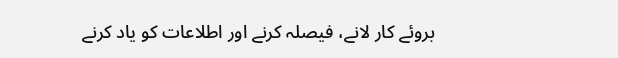بروئے کار لانے، فیصلہ کرنے اور اطلاعات کو یاد کرنے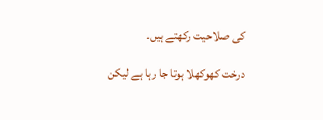کی صلاحیت رکھتے ہیں۔

درخت کھوکھلا ہوتا جا رہا ہے لیکن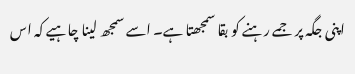اپنی جگہ پر جمے رہنے کو بقا سمجھتا ہے۔ اسے سمجھ لینا چاہیے کہ اس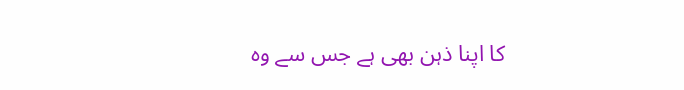کا اپنا ذہن بھی ہے جس سے وہ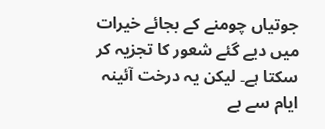جوتیاں چومنے کے بجائے خیرات میں دیے گئے شعور کا تجزیہ کر سکتا ہے۔ لیکن یہ درخت آئینہ ایام سے بے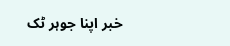خبر اپنا جوہر ٹک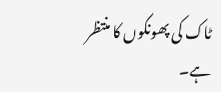ٹاک کی پھونکوں کا منتظر ہے۔